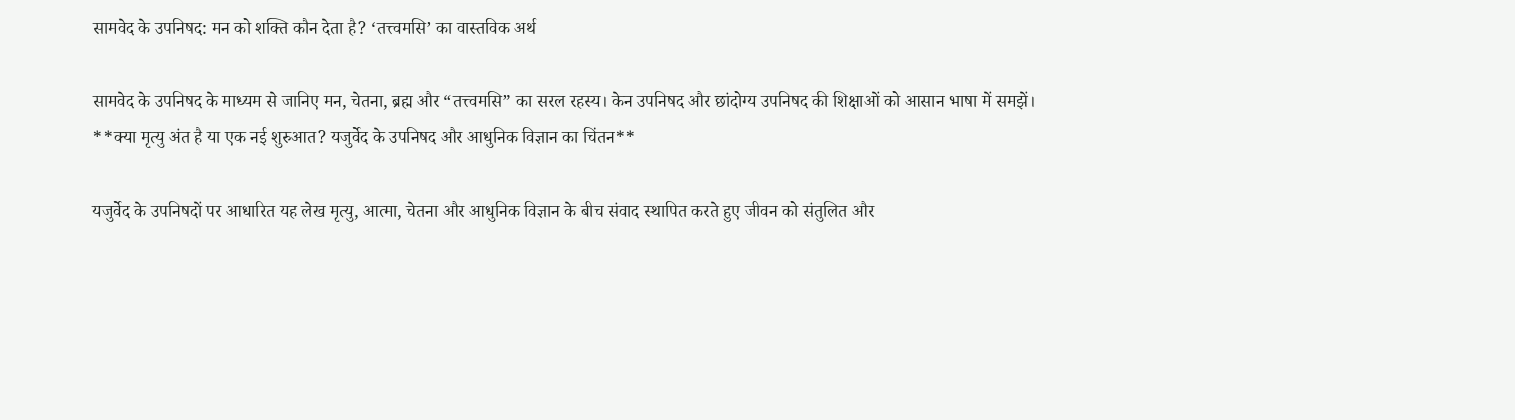सामवेद के उपनिषद: मन को शक्ति कौन देता है? ‘तत्त्वमसि’ का वास्तविक अर्थ

सामवेद के उपनिषद के माध्यम से जानिए मन, चेतना, ब्रह्म और “तत्त्वमसि” का सरल रहस्य। केन उपनिषद और छांदोग्य उपनिषद की शिक्षाओं को आसान भाषा में समझें।
**क्या मृत्यु अंत है या एक नई शुरुआत? यजुर्वेद के उपनिषद और आधुनिक विज्ञान का चिंतन**

यजुर्वेद के उपनिषदों पर आधारित यह लेख मृत्यु, आत्मा, चेतना और आधुनिक विज्ञान के बीच संवाद स्थापित करते हुए जीवन को संतुलित और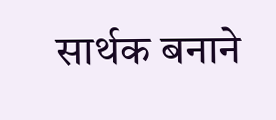सार्थक बनाने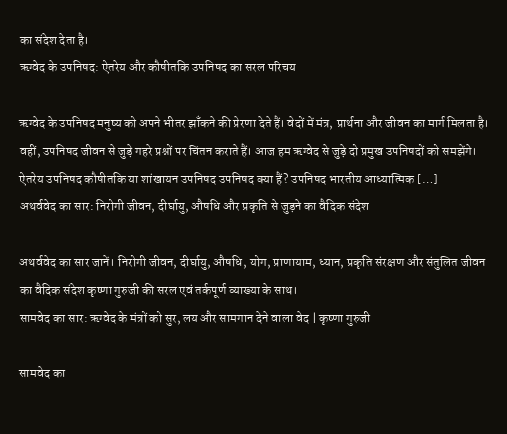का संदेश देता है।
ऋग्वेद के उपनिषद: ऐतरेय और कौषीतकि उपनिषद का सरल परिचय

ऋग्वेद के उपनिषद मनुष्य को अपने भीतर झाँकने की प्रेरणा देते हैं। वेदों में मंत्र, प्रार्थना और जीवन का मार्ग मिलता है। वहीं, उपनिषद जीवन से जुड़े गहरे प्रश्नों पर चिंतन कराते हैं। आज हम ऋग्वेद से जुड़े दो प्रमुख उपनिषदों को समझेंगे। ऐतरेय उपनिषद कौषीतकि या शांखायन उपनिषद उपनिषद क्या हैं? उपनिषद भारतीय आध्यात्मिक […]
अथर्ववेद का सार: निरोगी जीवन, दीर्घायु, औषधि और प्रकृति से जुड़ने का वैदिक संदेश

अथर्ववेद का सार जानें। निरोगी जीवन, दीर्घायु, औषधि, योग, प्राणायाम, ध्यान, प्रकृति संरक्षण और संतुलित जीवन का वैदिक संदेश कृष्णा गुरुजी की सरल एवं तर्कपूर्ण व्याख्या के साथ।
सामवेद का सार: ऋग्वेद के मंत्रों को सुर, लय और सामगान देने वाला वेद | कृष्णा गुरुजी

सामवेद का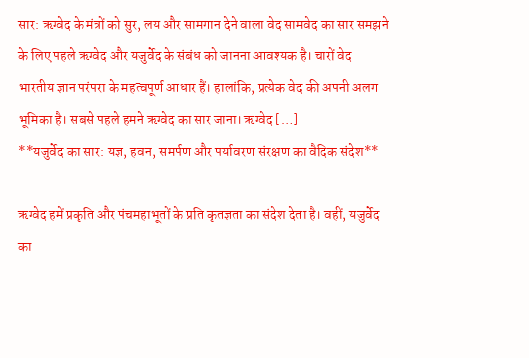सार: ऋग्वेद के मंत्रों को सुर, लय और सामगान देने वाला वेद सामवेद का सार समझने के लिए पहले ऋग्वेद और यजुर्वेद के संबंध को जानना आवश्यक है। चारों वेद भारतीय ज्ञान परंपरा के महत्वपूर्ण आधार हैं। हालांकि, प्रत्येक वेद की अपनी अलग भूमिका है। सबसे पहले हमने ऋग्वेद का सार जाना। ऋग्वेद […]
**यजुर्वेद का सार: यज्ञ, हवन, समर्पण और पर्यावरण संरक्षण का वैदिक संदेश**

ऋग्वेद हमें प्रकृति और पंचमहाभूतों के प्रति कृतज्ञता का संदेश देता है। वहीं, यजुर्वेद का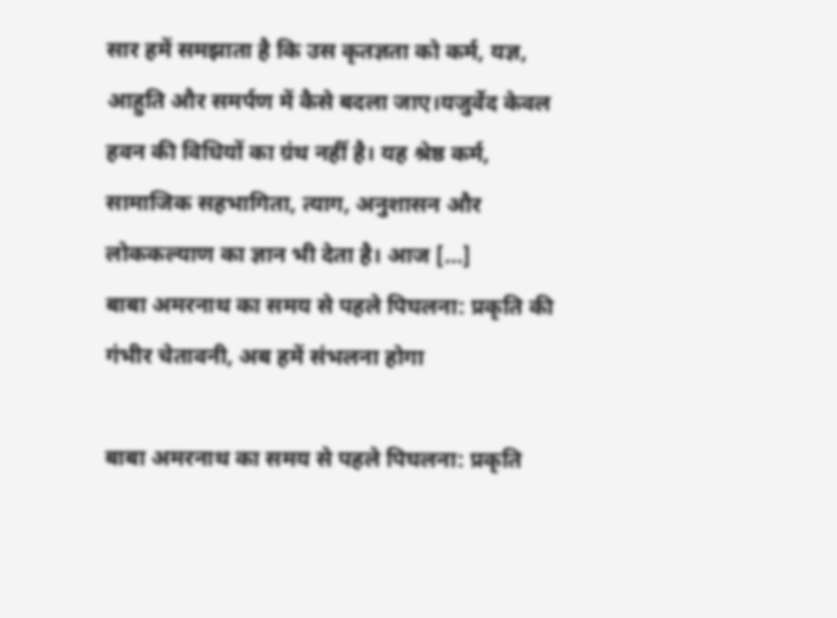सार हमें समझाता है कि उस कृतज्ञता को कर्म, यज्ञ, आहुति और समर्पण में कैसे बदला जाए।यजुर्वेद केवल हवन की विधियों का ग्रंथ नहीं है। यह श्रेष्ठ कर्म, सामाजिक सहभागिता, त्याग, अनुशासन और लोककल्याण का ज्ञान भी देता है। आज […]
बाबा अमरनाथ का समय से पहले पिघलना: प्रकृति की गंभीर चेतावनी, अब हमें संभलना होगा

बाबा अमरनाथ का समय से पहले पिघलना: प्रकृति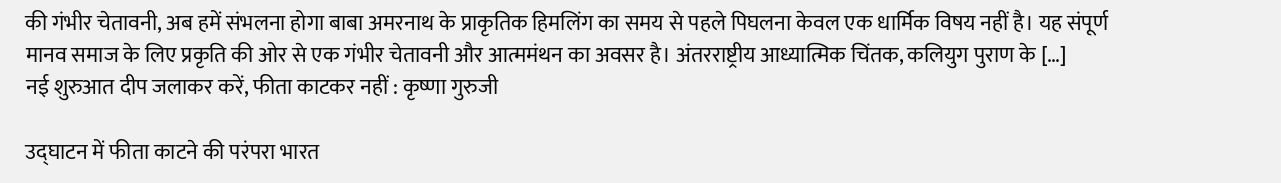की गंभीर चेतावनी, अब हमें संभलना होगा बाबा अमरनाथ के प्राकृतिक हिमलिंग का समय से पहले पिघलना केवल एक धार्मिक विषय नहीं है। यह संपूर्ण मानव समाज के लिए प्रकृति की ओर से एक गंभीर चेतावनी और आत्ममंथन का अवसर है। अंतरराष्ट्रीय आध्यात्मिक चिंतक, कलियुग पुराण के […]
नई शुरुआत दीप जलाकर करें, फीता काटकर नहीं : कृष्णा गुरुजी

उद्घाटन में फीता काटने की परंपरा भारत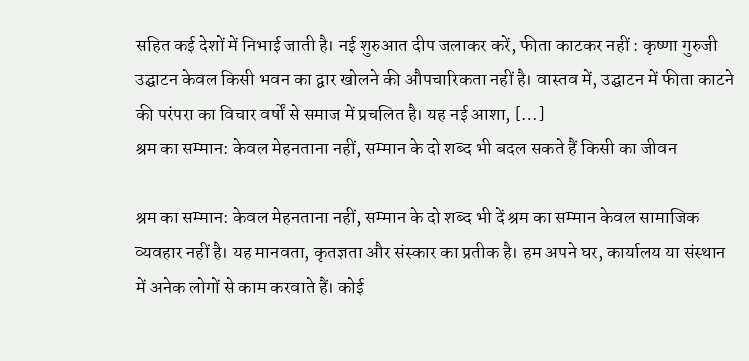सहित कई देशों में निभाई जाती है। नई शुरुआत दीप जलाकर करें, फीता काटकर नहीं : कृष्णा गुरुजी उद्घाटन केवल किसी भवन का द्वार खोलने की औपचारिकता नहीं है। वास्तव में, उद्घाटन में फीता काटने की परंपरा का विचार वर्षों से समाज में प्रचलित है। यह नई आशा, […]
श्रम का सम्मान: केवल मेहनताना नहीं, सम्मान के दो शब्द भी बदल सकते हैं किसी का जीवन

श्रम का सम्मान: केवल मेहनताना नहीं, सम्मान के दो शब्द भी दें श्रम का सम्मान केवल सामाजिक व्यवहार नहीं है। यह मानवता, कृतज्ञता और संस्कार का प्रतीक है। हम अपने घर, कार्यालय या संस्थान में अनेक लोगों से काम करवाते हैं। कोई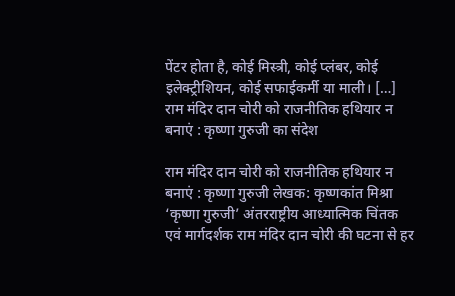पेंटर होता है, कोई मिस्त्री, कोई प्लंबर, कोई इलेक्ट्रीशियन, कोई सफाईकर्मी या माली। […]
राम मंदिर दान चोरी को राजनीतिक हथियार न बनाएं : कृष्णा गुरुजी का संदेश

राम मंदिर दान चोरी को राजनीतिक हथियार न बनाएं : कृष्णा गुरुजी लेखक: कृष्णकांत मिश्रा ‘कृष्णा गुरुजी’ अंतरराष्ट्रीय आध्यात्मिक चिंतक एवं मार्गदर्शक राम मंदिर दान चोरी की घटना से हर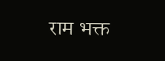राम भक्त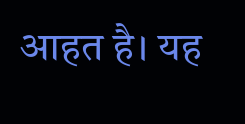आहत है। यह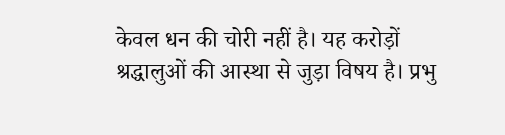केवल धन की चोरी नहीं है। यह करोड़ों श्रद्धालुओं की आस्था से जुड़ा विषय है। प्रभु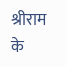श्रीराम के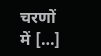चरणों में […]